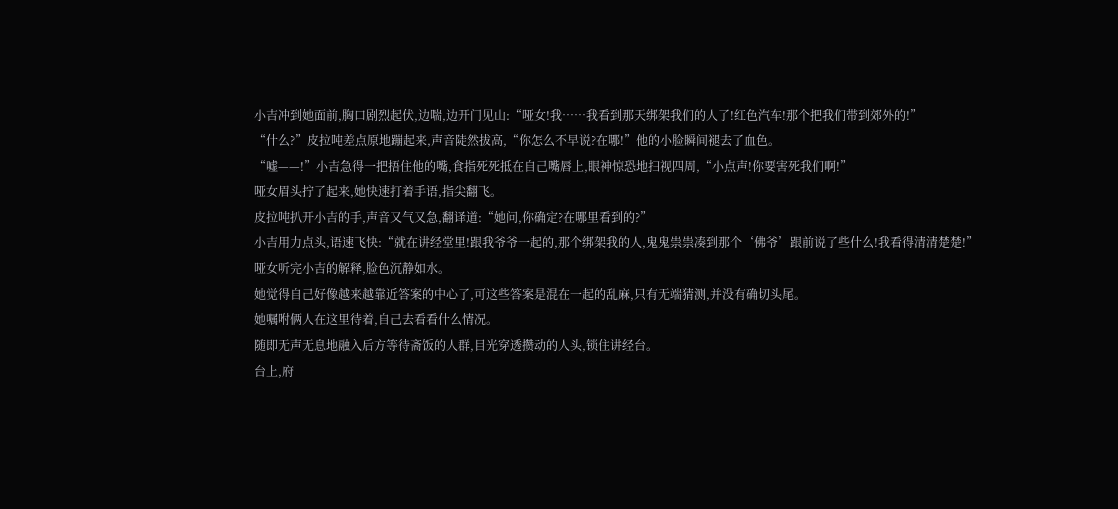小吉冲到她面前,胸口剧烈起伏,边喘,边开门见山:“哑女!我……我看到那天绑架我们的人了!红色汽车!那个把我们带到郊外的!”
“什么?”皮拉吨差点原地蹦起来,声音陡然拔高,“你怎么不早说?在哪!”他的小脸瞬间褪去了血色。
“嘘——!”小吉急得一把捂住他的嘴,食指死死抵在自己嘴唇上,眼神惊恐地扫视四周,“小点声!你要害死我们啊!”
哑女眉头拧了起来,她快速打着手语,指尖翻飞。
皮拉吨扒开小吉的手,声音又气又急,翻译道:“她问,你确定?在哪里看到的?”
小吉用力点头,语速飞快:“就在讲经堂里!跟我爷爷一起的,那个绑架我的人,鬼鬼祟祟凑到那个‘佛爷’跟前说了些什么!我看得清清楚楚!”
哑女听完小吉的解释,脸色沉静如水。
她觉得自己好像越来越靠近答案的中心了,可这些答案是混在一起的乱麻,只有无端猜测,并没有确切头尾。
她嘱咐俩人在这里待着,自己去看看什么情况。
随即无声无息地融入后方等待斋饭的人群,目光穿透攒动的人头,锁住讲经台。
台上,府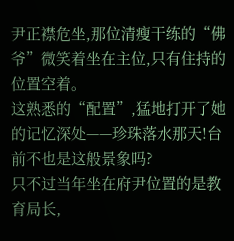尹正襟危坐,那位清瘦干练的“佛爷”微笑着坐在主位,只有住持的位置空着。
这熟悉的“配置”,猛地打开了她的记忆深处——珍珠落水那天!台前不也是这般景象吗?
只不过当年坐在府尹位置的是教育局长,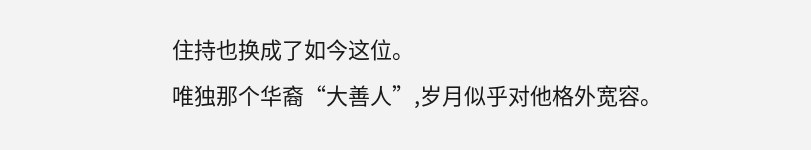住持也换成了如今这位。
唯独那个华裔“大善人”,岁月似乎对他格外宽容。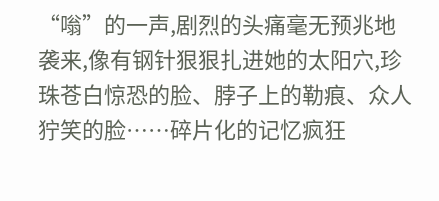“嗡”的一声,剧烈的头痛毫无预兆地袭来,像有钢针狠狠扎进她的太阳穴,珍珠苍白惊恐的脸、脖子上的勒痕、众人狞笑的脸……碎片化的记忆疯狂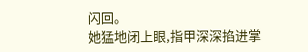闪回。
她猛地闭上眼,指甲深深掐进掌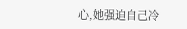心,她强迫自己冷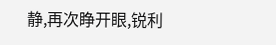静,再次睁开眼,锐利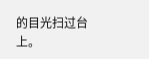的目光扫过台上。